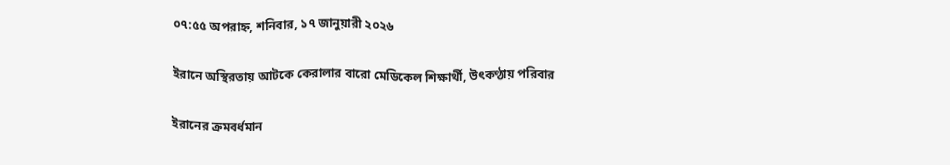০৭:৫৫ অপরাহ্ন, শনিবার, ১৭ জানুয়ারী ২০২৬

ইরানে অস্থিরতায় আটকে কেরালার বারো মেডিকেল শিক্ষার্থী, উৎকণ্ঠায় পরিবার

ইরানের ক্রমবর্ধমান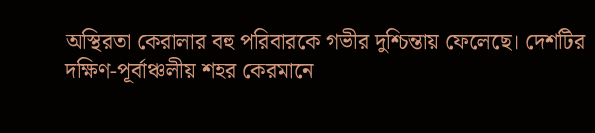অস্থিরতা কেরালার বহু পরিবারকে গভীর দুশ্চিন্তায় ফেলেছে। দেশটির দক্ষিণ-পূর্বাঞ্চলীয় শহর কেরমানে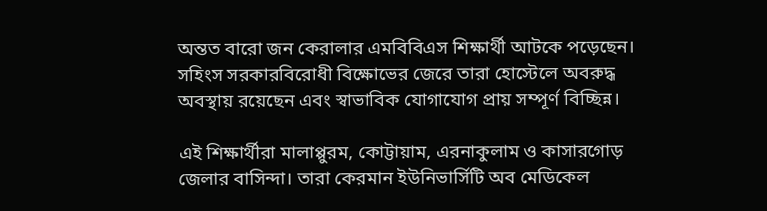অন্তত বারো জন কেরালার এমবিবিএস শিক্ষার্থী আটকে পড়েছেন। সহিংস সরকারবিরোধী বিক্ষোভের জেরে তারা হোস্টেলে অবরুদ্ধ অবস্থায় রয়েছেন এবং স্বাভাবিক যোগাযোগ প্রায় সম্পূর্ণ বিচ্ছিন্ন।

এই শিক্ষার্থীরা মালাপ্পুরম, কোট্টায়াম, এরনাকুলাম ও কাসারগোড় জেলার বাসিন্দা। তারা কেরমান ইউনিভার্সিটি অব মেডিকেল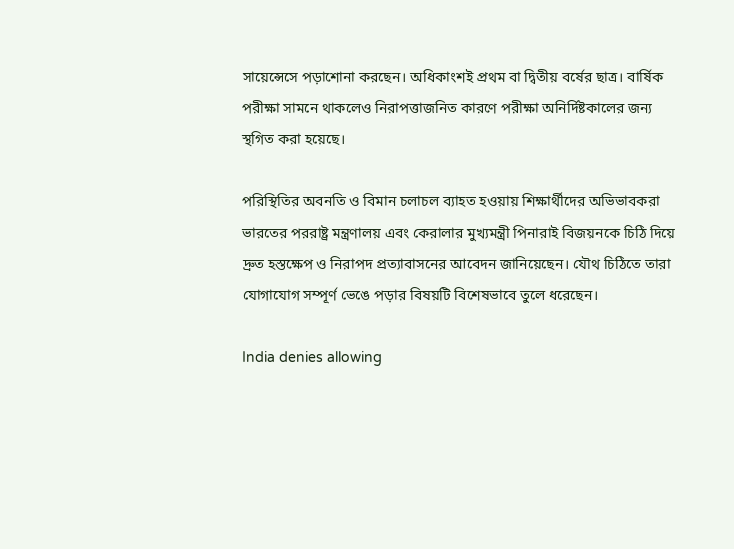সায়েন্সেসে পড়াশোনা করছেন। অধিকাংশই প্রথম বা দ্বিতীয় বর্ষের ছাত্র। বার্ষিক পরীক্ষা সামনে থাকলেও নিরাপত্তাজনিত কারণে পরীক্ষা অনির্দিষ্টকালের জন্য স্থগিত করা হয়েছে।

পরিস্থিতির অবনতি ও বিমান চলাচল ব্যাহত হওয়ায় শিক্ষার্থীদের অভিভাবকরা ভারতের পররাষ্ট্র মন্ত্রণালয় এবং কেরালার মুখ্যমন্ত্রী পিনারাই বিজয়নকে চিঠি দিয়ে দ্রুত হস্তক্ষেপ ও নিরাপদ প্রত্যাবাসনের আবেদন জানিয়েছেন। যৌথ চিঠিতে তারা যোগাযোগ সম্পূর্ণ ভেঙে পড়ার বিষয়টি বিশেষভাবে তুলে ধরেছেন।

India denies allowing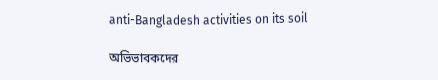anti-Bangladesh activities on its soil

অভিভাবকদের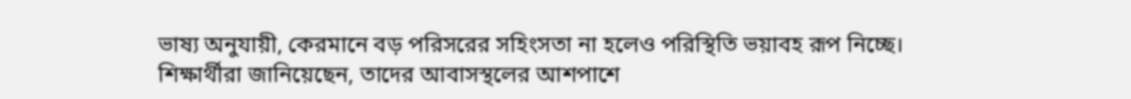ভাষ্য অনুযায়ী, কেরমানে বড় পরিসরের সহিংসতা না হলেও পরিস্থিতি ভয়াবহ রূপ নিচ্ছে। শিক্ষার্থীরা জানিয়েছেন, তাদের আবাসস্থলের আশপাশে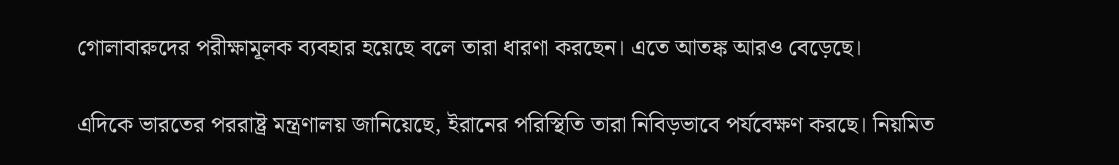গোলাবারুদের পরীক্ষামূলক ব্যবহার হয়েছে বলে তারা ধারণা করছেন। এতে আতঙ্ক আরও বেড়েছে।

এদিকে ভারতের পররাষ্ট্র মন্ত্রণালয় জানিয়েছে, ইরানের পরিস্থিতি তারা নিবিড়ভাবে পর্যবেক্ষণ করছে। নিয়মিত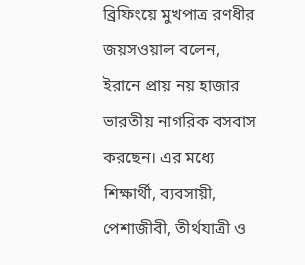ব্রিফিংয়ে মুখপাত্র রণধীর জয়সওয়াল বলেন, ইরানে প্রায় নয় হাজার ভারতীয় নাগরিক বসবাস করছেন। এর মধ্যে শিক্ষার্থী, ব্যবসায়ী, পেশাজীবী, তীর্থযাত্রী ও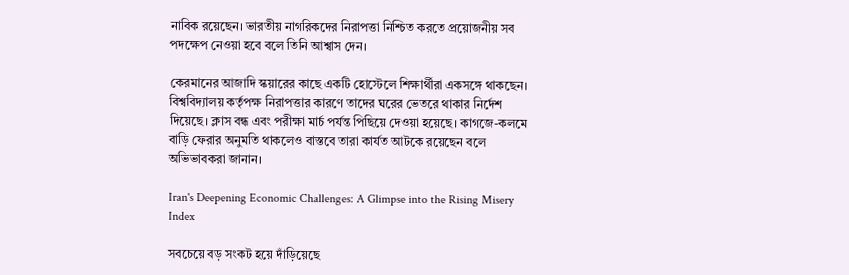নাবিক রয়েছেন। ভারতীয় নাগরিকদের নিরাপত্তা নিশ্চিত করতে প্রয়োজনীয় সব পদক্ষেপ নেওয়া হবে বলে তিনি আশ্বাস দেন।

কেরমানের আজাদি স্কয়ারের কাছে একটি হোস্টেলে শিক্ষার্থীরা একসঙ্গে থাকছেন। বিশ্ববিদ্যালয় কর্তৃপক্ষ নিরাপত্তার কারণে তাদের ঘরের ভেতরে থাকার নির্দেশ দিয়েছে। ক্লাস বন্ধ এবং পরীক্ষা মার্চ পর্যন্ত পিছিয়ে দেওয়া হয়েছে। কাগজে-কলমে বাড়ি ফেরার অনুমতি থাকলেও বাস্তবে তারা কার্যত আটকে রয়েছেন বলে অভিভাবকরা জানান।

Iran's Deepening Economic Challenges: A Glimpse into the Rising Misery Index

সবচেয়ে বড় সংকট হয়ে দাঁড়িয়েছে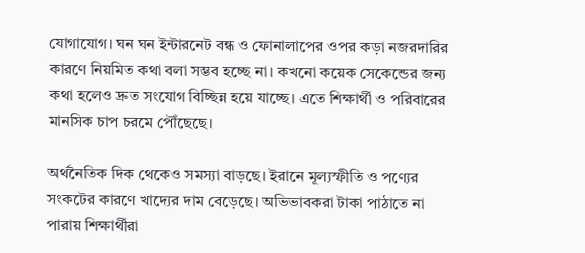যোগাযোগ। ঘন ঘন ইন্টারনেট বন্ধ ও ফোনালাপের ওপর কড়া নজরদারির কারণে নিয়মিত কথা বলা সম্ভব হচ্ছে না। কখনো কয়েক সেকেন্ডের জন্য কথা হলেও দ্রুত সংযোগ বিচ্ছিন্ন হয়ে যাচ্ছে। এতে শিক্ষার্থী ও পরিবারের মানসিক চাপ চরমে পৌঁছেছে।

অর্থনৈতিক দিক থেকেও সমস্যা বাড়ছে। ইরানে মূল্যস্ফীতি ও পণ্যের সংকটের কারণে খাদ্যের দাম বেড়েছে। অভিভাবকরা টাকা পাঠাতে না পারায় শিক্ষার্থীরা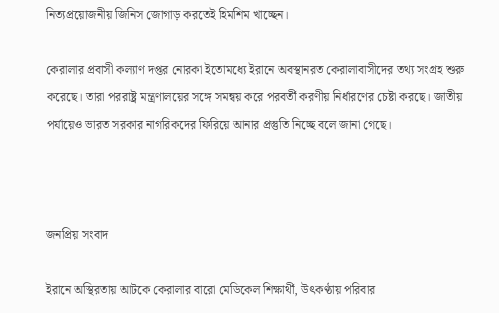নিত্যপ্রয়োজনীয় জিনিস জোগাড় করতেই হিমশিম খাচ্ছেন।

কেরালার প্রবাসী কল্যাণ দপ্তর নোরকা ইতোমধ্যে ইরানে অবস্থানরত কেরালাবাসীদের তথ্য সংগ্রহ শুরু করেছে। তারা পররাষ্ট্র মন্ত্রণালয়ের সঙ্গে সমন্বয় করে পরবর্তী করণীয় নির্ধারণের চেষ্টা করছে। জাতীয় পর্যায়েও ভারত সরকার নাগরিকদের ফিরিয়ে আনার প্রস্তুতি নিচ্ছে বলে জানা গেছে।



জনপ্রিয় সংবাদ

ইরানে অস্থিরতায় আটকে কেরালার বারো মেডিকেল শিক্ষার্থী, উৎকণ্ঠায় পরিবার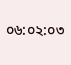০৬:০২:০৩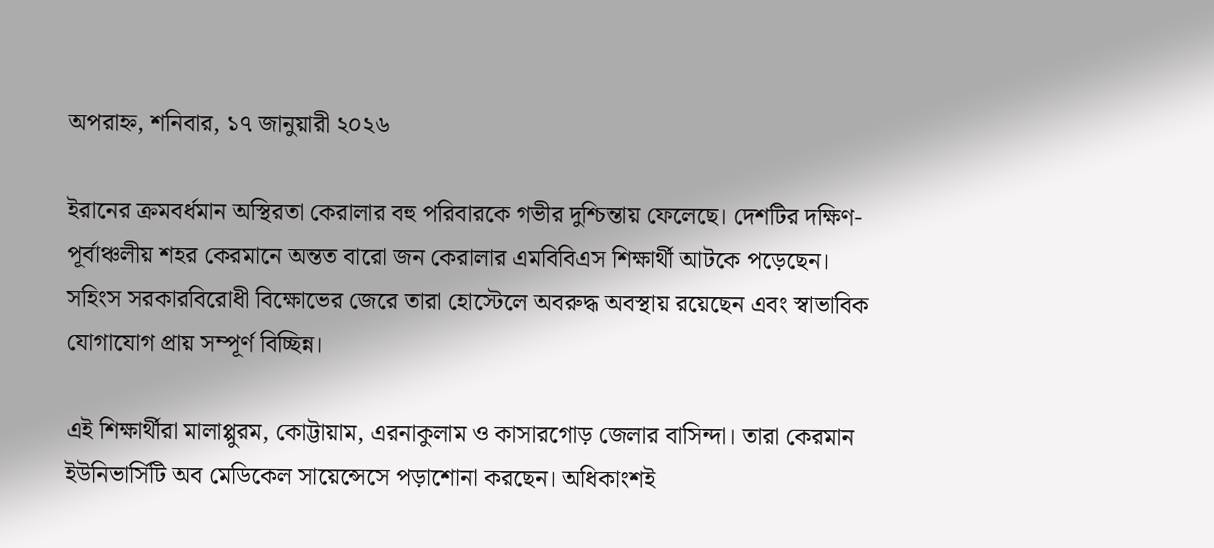অপরাহ্ন, শনিবার, ১৭ জানুয়ারী ২০২৬

ইরানের ক্রমবর্ধমান অস্থিরতা কেরালার বহু পরিবারকে গভীর দুশ্চিন্তায় ফেলেছে। দেশটির দক্ষিণ-পূর্বাঞ্চলীয় শহর কেরমানে অন্তত বারো জন কেরালার এমবিবিএস শিক্ষার্থী আটকে পড়েছেন। সহিংস সরকারবিরোধী বিক্ষোভের জেরে তারা হোস্টেলে অবরুদ্ধ অবস্থায় রয়েছেন এবং স্বাভাবিক যোগাযোগ প্রায় সম্পূর্ণ বিচ্ছিন্ন।

এই শিক্ষার্থীরা মালাপ্পুরম, কোট্টায়াম, এরনাকুলাম ও কাসারগোড় জেলার বাসিন্দা। তারা কেরমান ইউনিভার্সিটি অব মেডিকেল সায়েন্সেসে পড়াশোনা করছেন। অধিকাংশই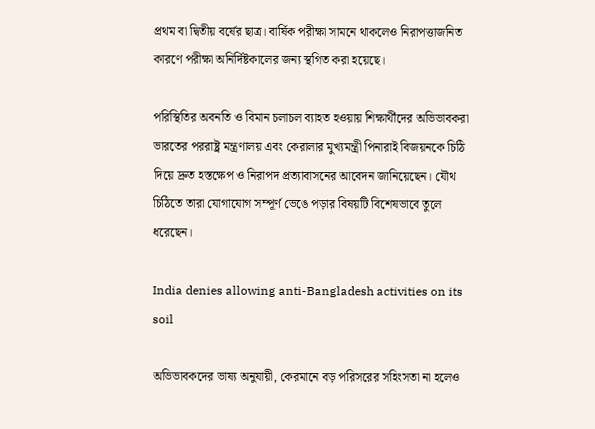প্রথম বা দ্বিতীয় বর্ষের ছাত্র। বার্ষিক পরীক্ষা সামনে থাকলেও নিরাপত্তাজনিত কারণে পরীক্ষা অনির্দিষ্টকালের জন্য স্থগিত করা হয়েছে।

পরিস্থিতির অবনতি ও বিমান চলাচল ব্যাহত হওয়ায় শিক্ষার্থীদের অভিভাবকরা ভারতের পররাষ্ট্র মন্ত্রণালয় এবং কেরালার মুখ্যমন্ত্রী পিনারাই বিজয়নকে চিঠি দিয়ে দ্রুত হস্তক্ষেপ ও নিরাপদ প্রত্যাবাসনের আবেদন জানিয়েছেন। যৌথ চিঠিতে তারা যোগাযোগ সম্পূর্ণ ভেঙে পড়ার বিষয়টি বিশেষভাবে তুলে ধরেছেন।

India denies allowing anti-Bangladesh activities on its soil

অভিভাবকদের ভাষ্য অনুযায়ী, কেরমানে বড় পরিসরের সহিংসতা না হলেও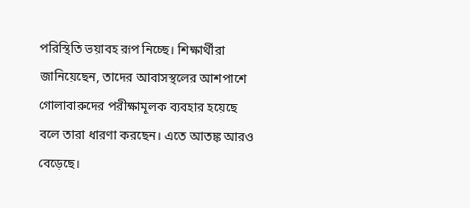পরিস্থিতি ভয়াবহ রূপ নিচ্ছে। শিক্ষার্থীরা জানিয়েছেন, তাদের আবাসস্থলের আশপাশে গোলাবারুদের পরীক্ষামূলক ব্যবহার হয়েছে বলে তারা ধারণা করছেন। এতে আতঙ্ক আরও বেড়েছে।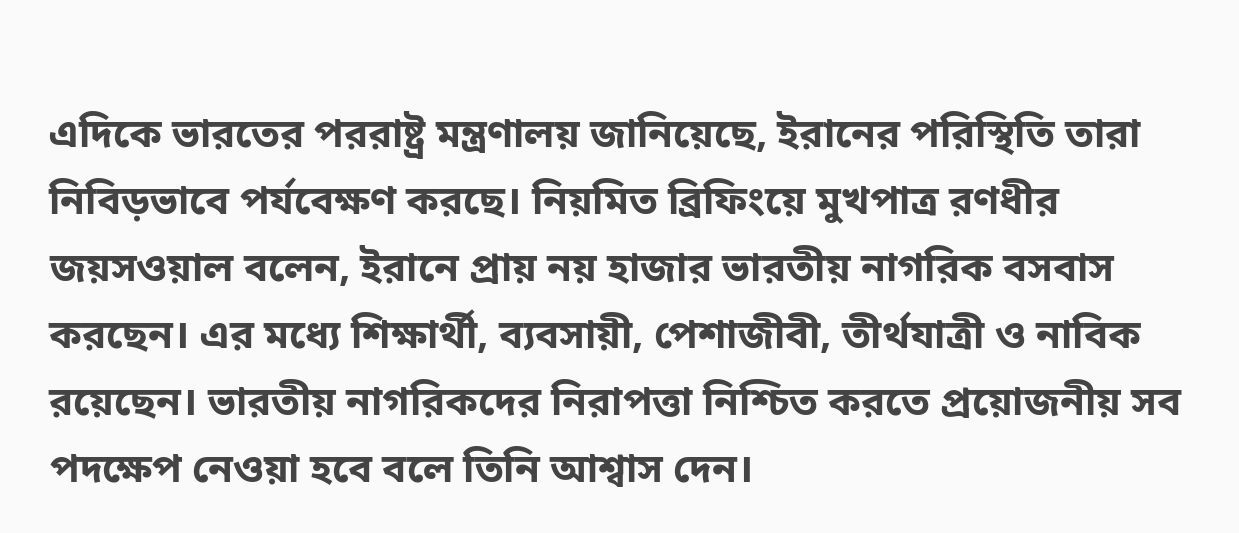এদিকে ভারতের পররাষ্ট্র মন্ত্রণালয় জানিয়েছে, ইরানের পরিস্থিতি তারা নিবিড়ভাবে পর্যবেক্ষণ করছে। নিয়মিত ব্রিফিংয়ে মুখপাত্র রণধীর জয়সওয়াল বলেন, ইরানে প্রায় নয় হাজার ভারতীয় নাগরিক বসবাস করছেন। এর মধ্যে শিক্ষার্থী, ব্যবসায়ী, পেশাজীবী, তীর্থযাত্রী ও নাবিক রয়েছেন। ভারতীয় নাগরিকদের নিরাপত্তা নিশ্চিত করতে প্রয়োজনীয় সব পদক্ষেপ নেওয়া হবে বলে তিনি আশ্বাস দেন।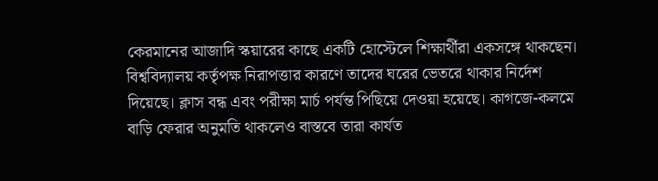কেরমানের আজাদি স্কয়ারের কাছে একটি হোস্টেলে শিক্ষার্থীরা একসঙ্গে থাকছেন। বিশ্ববিদ্যালয় কর্তৃপক্ষ নিরাপত্তার কারণে তাদের ঘরের ভেতরে থাকার নির্দেশ দিয়েছে। ক্লাস বন্ধ এবং পরীক্ষা মার্চ পর্যন্ত পিছিয়ে দেওয়া হয়েছে। কাগজে-কলমে বাড়ি ফেরার অনুমতি থাকলেও বাস্তবে তারা কার্যত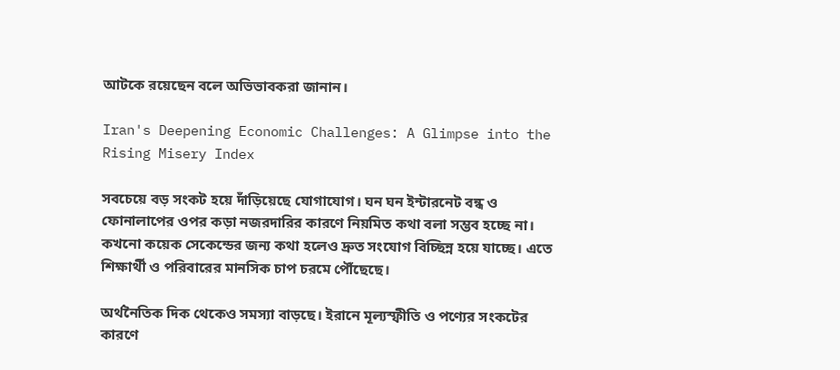আটকে রয়েছেন বলে অভিভাবকরা জানান।

Iran's Deepening Economic Challenges: A Glimpse into the Rising Misery Index

সবচেয়ে বড় সংকট হয়ে দাঁড়িয়েছে যোগাযোগ। ঘন ঘন ইন্টারনেট বন্ধ ও ফোনালাপের ওপর কড়া নজরদারির কারণে নিয়মিত কথা বলা সম্ভব হচ্ছে না। কখনো কয়েক সেকেন্ডের জন্য কথা হলেও দ্রুত সংযোগ বিচ্ছিন্ন হয়ে যাচ্ছে। এতে শিক্ষার্থী ও পরিবারের মানসিক চাপ চরমে পৌঁছেছে।

অর্থনৈতিক দিক থেকেও সমস্যা বাড়ছে। ইরানে মূল্যস্ফীতি ও পণ্যের সংকটের কারণে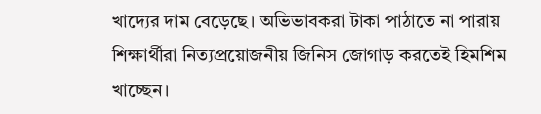খাদ্যের দাম বেড়েছে। অভিভাবকরা টাকা পাঠাতে না পারায় শিক্ষার্থীরা নিত্যপ্রয়োজনীয় জিনিস জোগাড় করতেই হিমশিম খাচ্ছেন।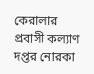কেরালার প্রবাসী কল্যাণ দপ্তর নোরকা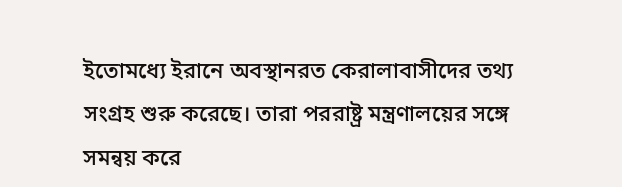ইতোমধ্যে ইরানে অবস্থানরত কেরালাবাসীদের তথ্য সংগ্রহ শুরু করেছে। তারা পররাষ্ট্র মন্ত্রণালয়ের সঙ্গে সমন্বয় করে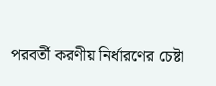পরবর্তী করণীয় নির্ধারণের চেষ্টা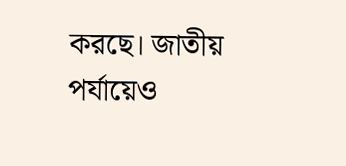করছে। জাতীয় পর্যায়েও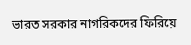ভারত সরকার নাগরিকদের ফিরিয়ে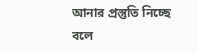আনার প্রস্তুতি নিচ্ছে বলে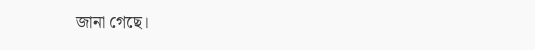জানা গেছে।